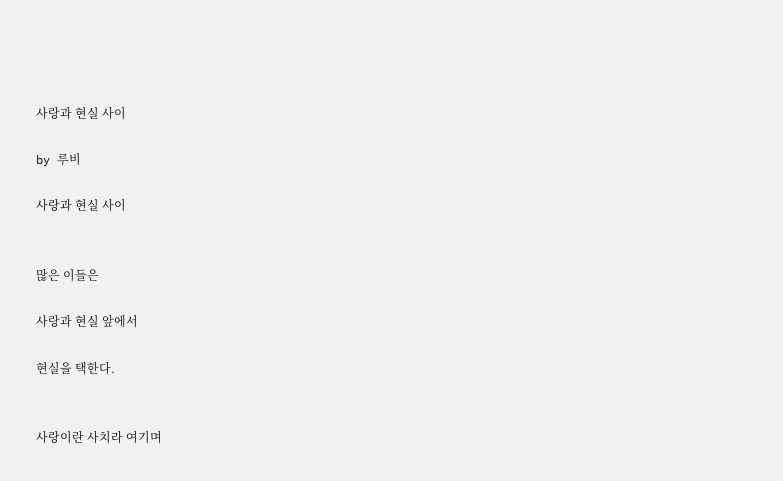사랑과 현실 사이

by 루비

사랑과 현실 사이


많은 이들은

사랑과 현실 앞에서

현실을 택한다.


사랑이란 사치라 여기며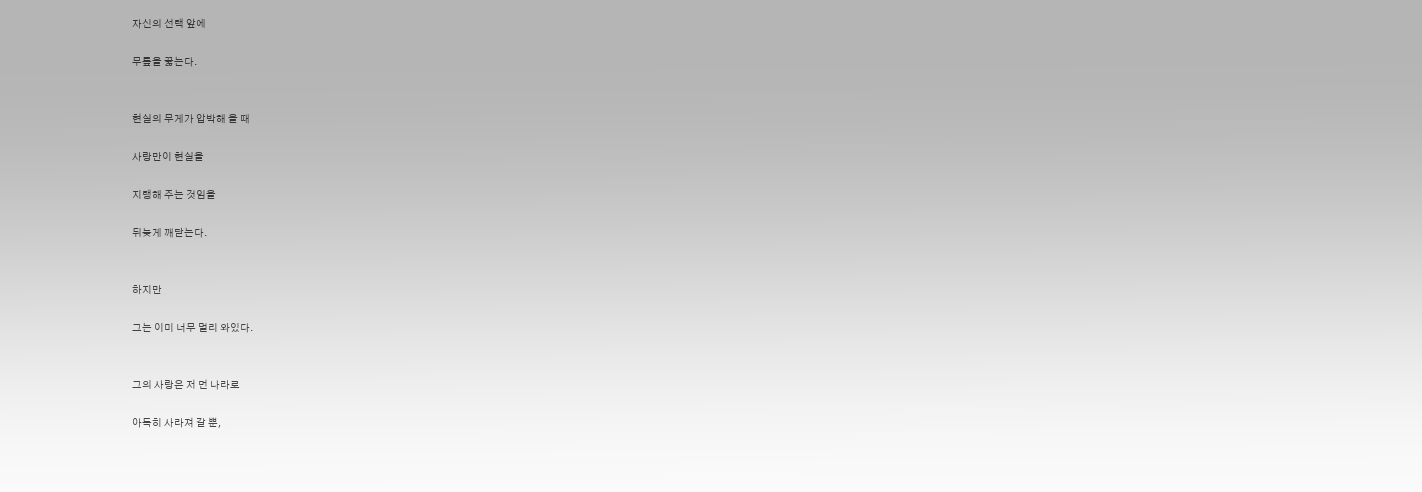자신의 선택 앞에

무릎을 꿇는다.


현실의 무게가 압박해 올 때

사랑만이 현실을

지탱해 주는 것임을

뒤늦게 깨닫는다.


하지만

그는 이미 너무 멀리 와있다.


그의 사랑은 저 먼 나라로

아득히 사라져 갈 뿐,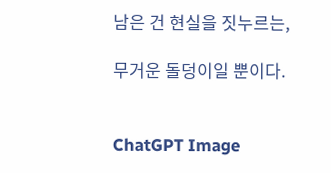남은 건 현실을 짓누르는,

무거운 돌덩이일 뿐이다.


ChatGPT Image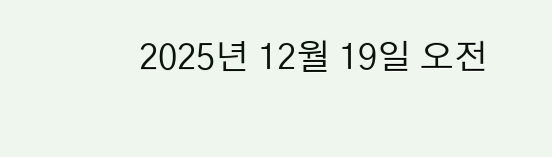2025년 12월 19일 오전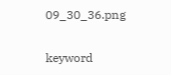09_30_36.png


keyword